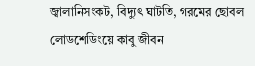জ্বালানিসংকট, বিদ্যুৎ ঘাটতি, গরমের ছোবল লোডশেডিংয়ে কাবু জীবন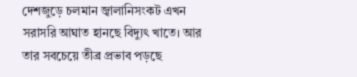দেশজুড়ে চলমান জ্বালানিসংকট এখন সরাসরি আঘাত হানছে বিদ্যুৎ খাতে। আর তার সবচেয়ে তীব্র প্রভাব পড়ছে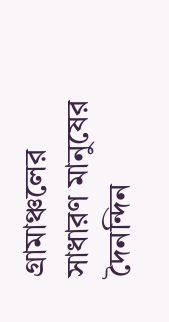গ্রামাঞ্চলের সাধারণ মানুষের দৈনন্দিন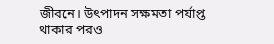জীবনে। উৎপাদন সক্ষমতা পর্যাপ্ত থাকার পরও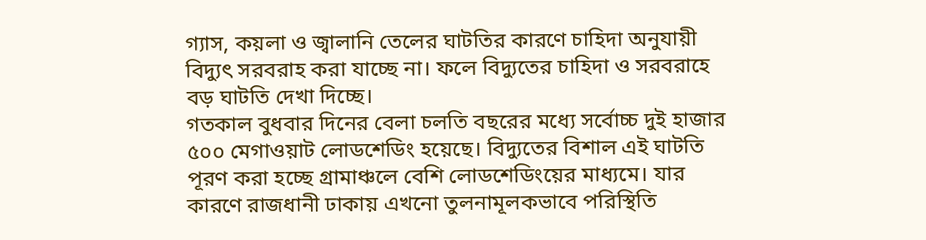গ্যাস, কয়লা ও জ্বালানি তেলের ঘাটতির কারণে চাহিদা অনুযায়ী বিদ্যুৎ সরবরাহ করা যাচ্ছে না। ফলে বিদ্যুতের চাহিদা ও সরবরাহে বড় ঘাটতি দেখা দিচ্ছে।
গতকাল বুধবার দিনের বেলা চলতি বছরের মধ্যে সর্বোচ্চ দুই হাজার ৫০০ মেগাওয়াট লোডশেডিং হয়েছে। বিদ্যুতের বিশাল এই ঘাটতি পূরণ করা হচ্ছে গ্রামাঞ্চলে বেশি লোডশেডিংয়ের মাধ্যমে। যার কারণে রাজধানী ঢাকায় এখনো তুলনামূলকভাবে পরিস্থিতি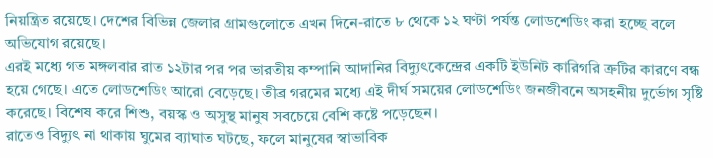নিয়ন্ত্রিত রয়েছে। দেশের বিভিন্ন জেলার গ্রামগুলোতে এখন দিনে-রাতে ৮ থেকে ১২ ঘণ্টা পর্যন্ত লোডশেডিং করা হচ্ছে বলে অভিযোগ রয়েছে।
এরই মধ্যে গত মঙ্গলবার রাত ১২টার পর পর ভারতীয় কম্পানি আদানির বিদ্যুৎকেন্দ্রের একটি ইউনিট কারিগরি ত্রুটির কারণে বন্ধ হয়ে গেছে। এতে লোডশেডিং আরো বেড়েছে। তীব্র গরমের মধ্যে এই দীর্ঘ সময়ের লোডশেডিং জনজীবনে অসহনীয় দুর্ভোগ সৃষ্টি করেছে। বিশেষ করে শিশু, বয়স্ক ও অসুস্থ মানুষ সবচেয়ে বেশি কষ্টে পড়েছেন।
রাতেও বিদ্যুৎ না থাকায় ঘুমের ব্যাঘাত ঘটছে, ফলে মানুষের স্বাভাবিক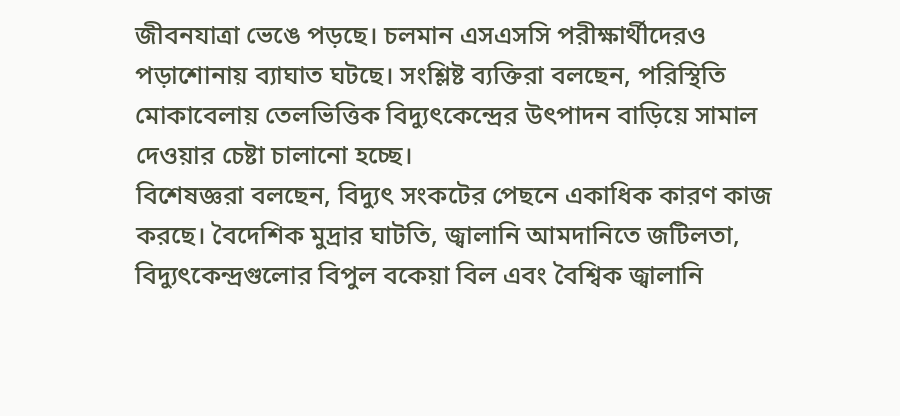জীবনযাত্রা ভেঙে পড়ছে। চলমান এসএসসি পরীক্ষার্থীদেরও পড়াশোনায় ব্যাঘাত ঘটছে। সংশ্লিষ্ট ব্যক্তিরা বলছেন, পরিস্থিতি মোকাবেলায় তেলভিত্তিক বিদ্যুৎকেন্দ্রের উৎপাদন বাড়িয়ে সামাল দেওয়ার চেষ্টা চালানো হচ্ছে।
বিশেষজ্ঞরা বলছেন, বিদ্যুৎ সংকটের পেছনে একাধিক কারণ কাজ করছে। বৈদেশিক মুদ্রার ঘাটতি, জ্বালানি আমদানিতে জটিলতা, বিদ্যুৎকেন্দ্রগুলোর বিপুল বকেয়া বিল এবং বৈশ্বিক জ্বালানি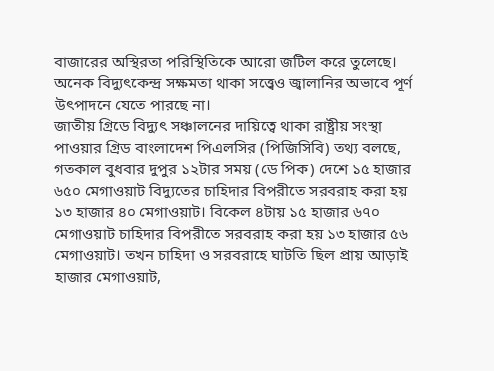বাজারের অস্থিরতা পরিস্থিতিকে আরো জটিল করে তুলেছে।
অনেক বিদ্যুৎকেন্দ্র সক্ষমতা থাকা সত্ত্বেও জ্বালানির অভাবে পূর্ণ উৎপাদনে যেতে পারছে না।
জাতীয় গ্রিডে বিদ্যুৎ সঞ্চালনের দায়িত্বে থাকা রাষ্ট্রীয় সংস্থা পাওয়ার গ্রিড বাংলাদেশ পিএলসির (পিজিসিবি) তথ্য বলছে, গতকাল বুধবার দুপুর ১২টার সময় (ডে পিক) দেশে ১৫ হাজার ৬৫০ মেগাওয়াট বিদ্যুতের চাহিদার বিপরীতে সরবরাহ করা হয় ১৩ হাজার ৪০ মেগাওয়াট। বিকেল ৪টায় ১৫ হাজার ৬৭০ মেগাওয়াট চাহিদার বিপরীতে সরবরাহ করা হয় ১৩ হাজার ৫৬ মেগাওয়াট। তখন চাহিদা ও সরবরাহে ঘাটতি ছিল প্রায় আড়াই হাজার মেগাওয়াট,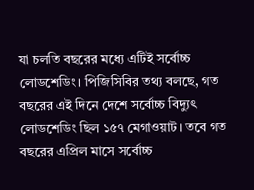যা চলতি বছরের মধ্যে এটিই সর্বোচ্চ লোডশেডিং। পিজিসিবির তথ্য বলছে, গত বছরের এই দিনে দেশে সর্বোচ্চ বিদ্যুৎ লোডশেডিং ছিল ১৫৭ মেগাওয়াট। তবে গত বছরের এপ্রিল মাসে সর্বোচ্চ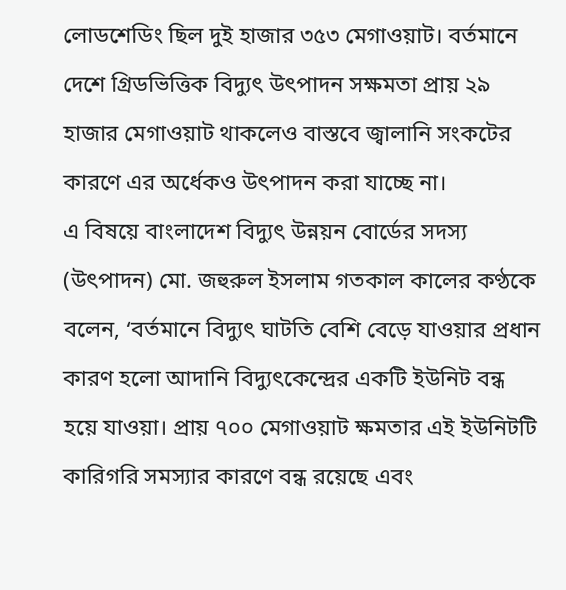লোডশেডিং ছিল দুই হাজার ৩৫৩ মেগাওয়াট। বর্তমানে দেশে গ্রিডভিত্তিক বিদ্যুৎ উৎপাদন সক্ষমতা প্রায় ২৯ হাজার মেগাওয়াট থাকলেও বাস্তবে জ্বালানি সংকটের কারণে এর অর্ধেকও উৎপাদন করা যাচ্ছে না।
এ বিষয়ে বাংলাদেশ বিদ্যুৎ উন্নয়ন বোর্ডের সদস্য (উৎপাদন) মো. জহুরুল ইসলাম গতকাল কালের কণ্ঠকে বলেন, ‘বর্তমানে বিদ্যুৎ ঘাটতি বেশি বেড়ে যাওয়ার প্রধান কারণ হলো আদানি বিদ্যুৎকেন্দ্রের একটি ইউনিট বন্ধ হয়ে যাওয়া। প্রায় ৭০০ মেগাওয়াট ক্ষমতার এই ইউনিটটি কারিগরি সমস্যার কারণে বন্ধ রয়েছে এবং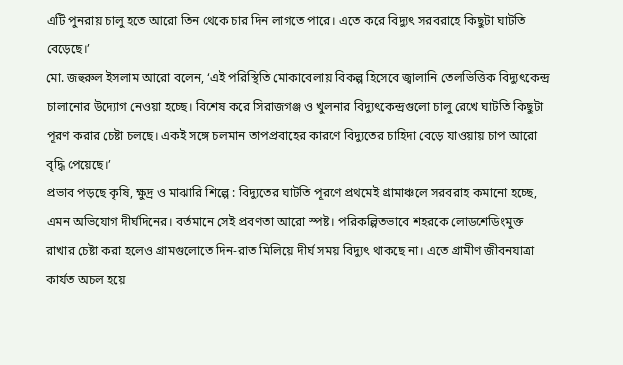এটি পুনরায় চালু হতে আরো তিন থেকে চার দিন লাগতে পারে। এতে করে বিদ্যুৎ সরবরাহে কিছুটা ঘাটতি বেড়েছে।’
মো. জহুরুল ইসলাম আরো বলেন, ‘এই পরিস্থিতি মোকাবেলায় বিকল্প হিসেবে জ্বালানি তেলভিত্তিক বিদ্যুৎকেন্দ্র চালানোর উদ্যোগ নেওয়া হচ্ছে। বিশেষ করে সিরাজগঞ্জ ও খুলনার বিদ্যুৎকেন্দ্রগুলো চালু রেখে ঘাটতি কিছুটা পূরণ করার চেষ্টা চলছে। একই সঙ্গে চলমান তাপপ্রবাহের কারণে বিদ্যুতের চাহিদা বেড়ে যাওয়ায় চাপ আরো বৃদ্ধি পেয়েছে।’
প্রভাব পড়ছে কৃষি, ক্ষুদ্র ও মাঝারি শিল্পে : বিদ্যুতের ঘাটতি পূরণে প্রথমেই গ্রামাঞ্চলে সরবরাহ কমানো হচ্ছে, এমন অভিযোগ দীর্ঘদিনের। বর্তমানে সেই প্রবণতা আরো স্পষ্ট। পরিকল্পিতভাবে শহরকে লোডশেডিংমুক্ত রাখার চেষ্টা করা হলেও গ্রামগুলোতে দিন-রাত মিলিয়ে দীর্ঘ সময় বিদ্যুৎ থাকছে না। এতে গ্রামীণ জীবনযাত্রা কার্যত অচল হয়ে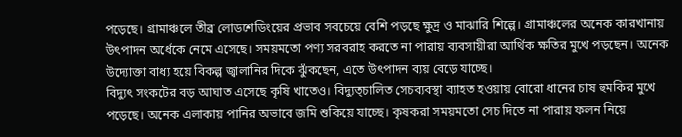পড়েছে। গ্রামাঞ্চলে তীব্র লোডশেডিংয়ের প্রভাব সবচেয়ে বেশি পড়ছে ক্ষুদ্র ও মাঝারি শিল্পে। গ্রামাঞ্চলের অনেক কারখানায় উৎপাদন অর্ধেকে নেমে এসেছে। সময়মতো পণ্য সরবরাহ করতে না পারায় ব্যবসায়ীরা আর্থিক ক্ষতির মুখে পড়ছেন। অনেক উদ্যোক্তা বাধ্য হয়ে বিকল্প জ্বালানির দিকে ঝুঁকছেন, এতে উৎপাদন ব্যয় বেড়ে যাচ্ছে।
বিদ্যুৎ সংকটের বড় আঘাত এসেছে কৃষি খাতেও। বিদ্যুত্চালিত সেচব্যবস্থা ব্যাহত হওয়ায় বোরো ধানের চাষ হুমকির মুখে পড়েছে। অনেক এলাকায় পানির অভাবে জমি শুকিয়ে যাচ্ছে। কৃষকরা সময়মতো সেচ দিতে না পারায় ফলন নিয়ে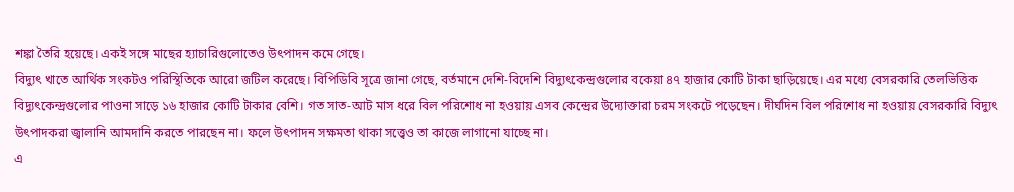শঙ্কা তৈরি হয়েছে। একই সঙ্গে মাছের হ্যাচারিগুলোতেও উৎপাদন কমে গেছে।
বিদ্যুৎ খাতে আর্থিক সংকটও পরিস্থিতিকে আরো জটিল করেছে। বিপিডিবি সূত্রে জানা গেছে, বর্তমানে দেশি-বিদেশি বিদ্যুৎকেন্দ্রগুলোর বকেয়া ৪৭ হাজার কোটি টাকা ছাড়িয়েছে। এর মধ্যে বেসরকারি তেলভিত্তিক বিদ্যুৎকেন্দ্রগুলোর পাওনা সাড়ে ১৬ হাজার কোটি টাকার বেশি। গত সাত-আট মাস ধরে বিল পরিশোধ না হওয়ায় এসব কেন্দ্রের উদ্যোক্তারা চরম সংকটে পড়েছেন। দীর্ঘদিন বিল পরিশোধ না হওয়ায় বেসরকারি বিদ্যুৎ উৎপাদকরা জ্বালানি আমদানি করতে পারছেন না। ফলে উৎপাদন সক্ষমতা থাকা সত্ত্বেও তা কাজে লাগানো যাচ্ছে না।
এ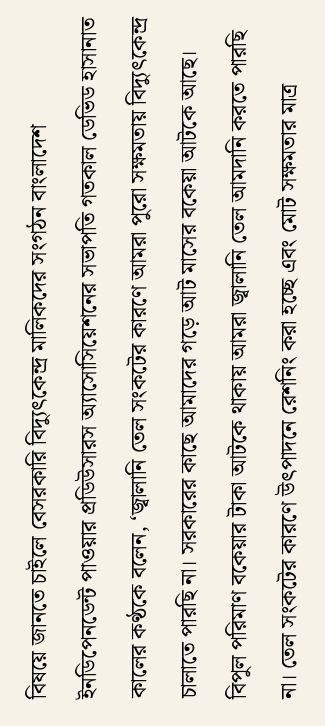বিষয়ে জানতে চাইলে বেসরকারি বিদ্যুৎকেন্দ্র মালিকদের সংগঠন বাংলাদেশ ইনডিপেনডেন্ট পাওয়ার প্রডিউসারস অ্যাসোসিয়েশনের সভাপতি গতকাল ডেভিড হাসানাত কালের কণ্ঠকে বলেন, ‘জ্বালানি তেল সংকটের কারণে আমরা পুরো সক্ষমতায় বিদ্যুৎকেন্দ্র চালাতে পারছি না। সরকারের কাছে আমাদের গড়ে আট মাসের বকেয়া আটকে আছে। বিপুল পরিমাণ বকেয়ার টাকা আটকে থাকায় আমরা জ্বালানি তেল আমদানি করতে পারছি না। তেল সংকটের কারণে উৎপাদনে রেশনিং করা হচ্ছে এবং মোট সক্ষমতার মাত্র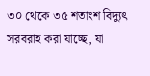৩০ থেকে ৩৫ শতাংশ বিদ্যুৎ সরবরাহ করা যাচ্ছে, যা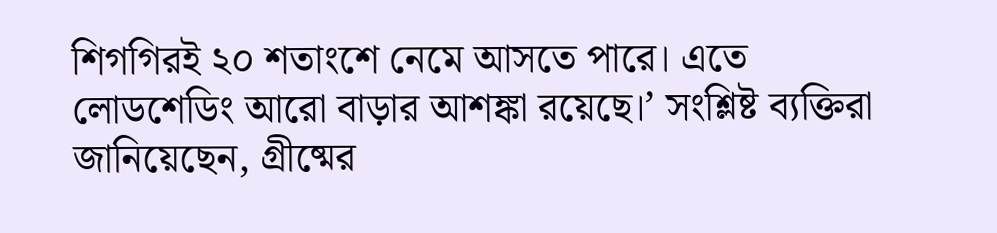শিগগিরই ২০ শতাংশে নেমে আসতে পারে। এতে লোডশেডিং আরো বাড়ার আশঙ্কা রয়েছে।’ সংশ্লিষ্ট ব্যক্তিরা জানিয়েছেন, গ্রীষ্মের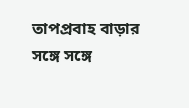তাপপ্রবাহ বাড়ার সঙ্গে সঙ্গে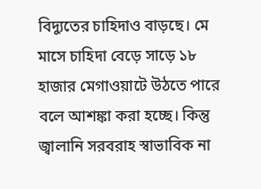বিদ্যুতের চাহিদাও বাড়ছে। মে মাসে চাহিদা বেড়ে সাড়ে ১৮ হাজার মেগাওয়াটে উঠতে পারে বলে আশঙ্কা করা হচ্ছে। কিন্তু জ্বালানি সরবরাহ স্বাভাবিক না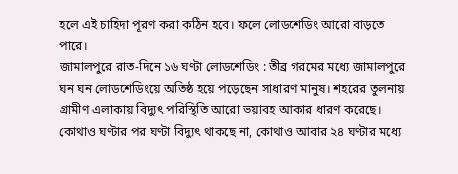হলে এই চাহিদা পূরণ করা কঠিন হবে। ফলে লোডশেডিং আরো বাড়তে পারে।
জামালপুরে রাত-দিনে ১৬ ঘণ্টা লোডশেডিং : তীব্র গরমের মধ্যে জামালপুরে ঘন ঘন লোডশেডিংয়ে অতিষ্ঠ হয়ে পড়েছেন সাধারণ মানুষ। শহরের তুলনায় গ্রামীণ এলাকায় বিদ্যুৎ পরিস্থিতি আরো ভয়াবহ আকার ধারণ করেছে। কোথাও ঘণ্টার পর ঘণ্টা বিদ্যুৎ থাকছে না, কোথাও আবার ২৪ ঘণ্টার মধ্যে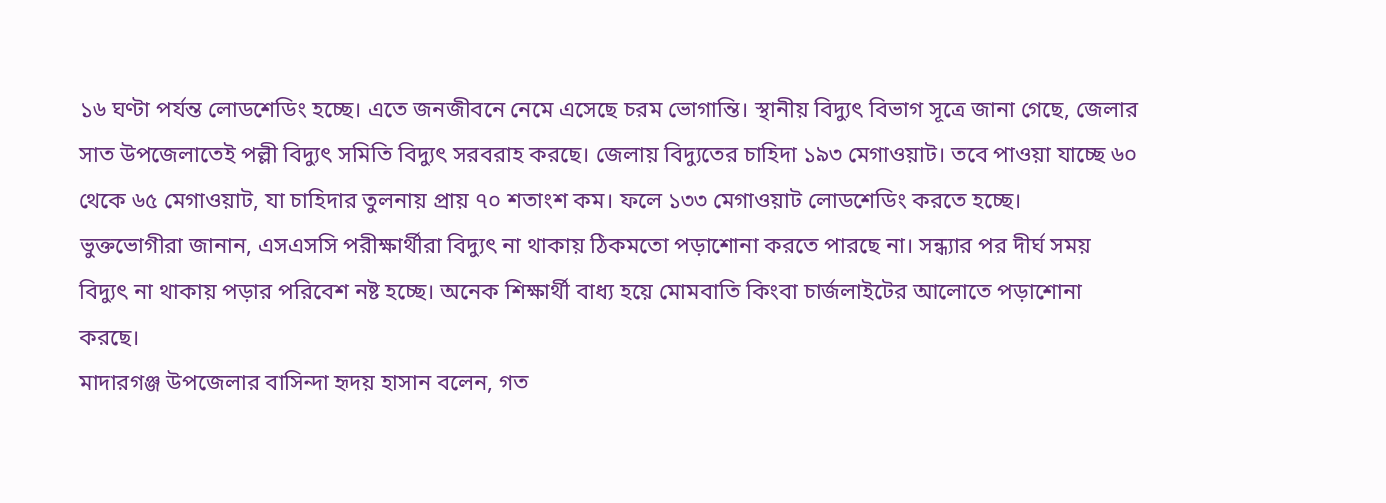১৬ ঘণ্টা পর্যন্ত লোডশেডিং হচ্ছে। এতে জনজীবনে নেমে এসেছে চরম ভোগান্তি। স্থানীয় বিদ্যুৎ বিভাগ সূত্রে জানা গেছে, জেলার সাত উপজেলাতেই পল্লী বিদ্যুৎ সমিতি বিদ্যুৎ সরবরাহ করছে। জেলায় বিদ্যুতের চাহিদা ১৯৩ মেগাওয়াট। তবে পাওয়া যাচ্ছে ৬০ থেকে ৬৫ মেগাওয়াট, যা চাহিদার তুলনায় প্রায় ৭০ শতাংশ কম। ফলে ১৩৩ মেগাওয়াট লোডশেডিং করতে হচ্ছে।
ভুক্তভোগীরা জানান, এসএসসি পরীক্ষার্থীরা বিদ্যুৎ না থাকায় ঠিকমতো পড়াশোনা করতে পারছে না। সন্ধ্যার পর দীর্ঘ সময় বিদ্যুৎ না থাকায় পড়ার পরিবেশ নষ্ট হচ্ছে। অনেক শিক্ষার্থী বাধ্য হয়ে মোমবাতি কিংবা চার্জলাইটের আলোতে পড়াশোনা করছে।
মাদারগঞ্জ উপজেলার বাসিন্দা হৃদয় হাসান বলেন, গত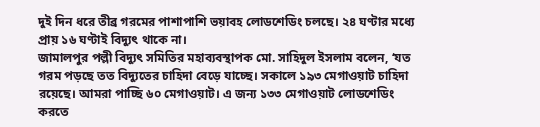দুই দিন ধরে তীব্র গরমের পাশাপাশি ভয়াবহ লোডশেডিং চলছে। ২৪ ঘণ্টার মধ্যে প্রায় ১৬ ঘণ্টাই বিদ্যুৎ থাকে না।
জামালপুর পল্লী বিদ্যুৎ সমিতির মহাব্যবস্থাপক মো. সাহিদুল ইসলাম বলেন, ‘যত গরম পড়ছে তত বিদ্যুতের চাহিদা বেড়ে যাচ্ছে। সকালে ১৯৩ মেগাওয়াট চাহিদা রয়েছে। আমরা পাচ্ছি ৬০ মেগাওয়াট। এ জন্য ১৩৩ মেগাওয়াট লোডশেডিং করতে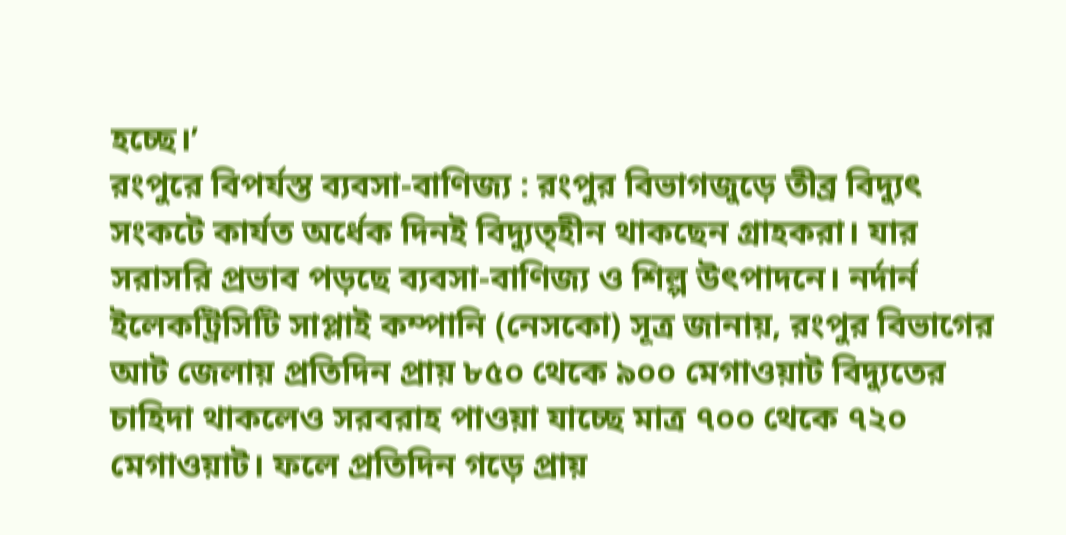হচ্ছে।’
রংপুরে বিপর্যস্ত ব্যবসা-বাণিজ্য : রংপুর বিভাগজুড়ে তীব্র বিদ্যুৎ সংকটে কার্যত অর্ধেক দিনই বিদ্যুত্হীন থাকছেন গ্রাহকরা। যার সরাসরি প্রভাব পড়ছে ব্যবসা-বাণিজ্য ও শিল্প উৎপাদনে। নর্দার্ন ইলেকট্রিসিটি সাপ্লাই কম্পানি (নেসকো) সূত্র জানায়, রংপুর বিভাগের আট জেলায় প্রতিদিন প্রায় ৮৫০ থেকে ৯০০ মেগাওয়াট বিদ্যুতের চাহিদা থাকলেও সরবরাহ পাওয়া যাচ্ছে মাত্র ৭০০ থেকে ৭২০ মেগাওয়াট। ফলে প্রতিদিন গড়ে প্রায়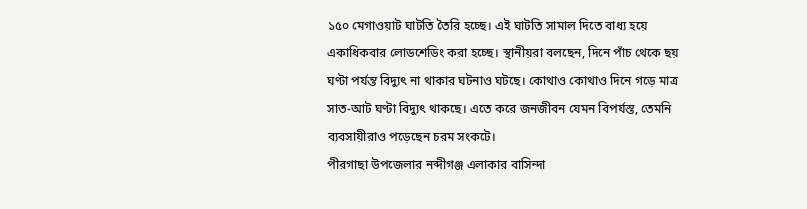১৫০ মেগাওয়াট ঘাটতি তৈরি হচ্ছে। এই ঘাটতি সামাল দিতে বাধ্য হয়ে একাধিকবার লোডশেডিং করা হচ্ছে। স্থানীয়রা বলছেন, দিনে পাঁচ থেকে ছয় ঘণ্টা পর্যন্ত বিদ্যুৎ না থাকার ঘটনাও ঘটছে। কোথাও কোথাও দিনে গড়ে মাত্র সাত-আট ঘণ্টা বিদ্যুৎ থাকছে। এতে করে জনজীবন যেমন বিপর্যস্ত, তেমনি ব্যবসায়ীরাও পড়েছেন চরম সংকটে।
পীরগাছা উপজেলার নব্দীগঞ্জ এলাকার বাসিন্দা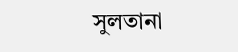সুলতানা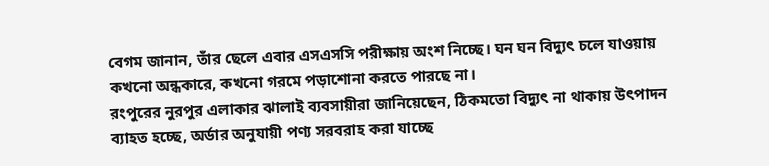বেগম জানান, তাঁর ছেলে এবার এসএসসি পরীক্ষায় অংশ নিচ্ছে। ঘন ঘন বিদ্যুৎ চলে যাওয়ায় কখনো অন্ধকারে, কখনো গরমে পড়াশোনা করতে পারছে না।
রংপুরের নুরপুর এলাকার ঝালাই ব্যবসায়ীরা জানিয়েছেন, ঠিকমতো বিদ্যুৎ না থাকায় উৎপাদন ব্যাহত হচ্ছে, অর্ডার অনুযায়ী পণ্য সরবরাহ করা যাচ্ছে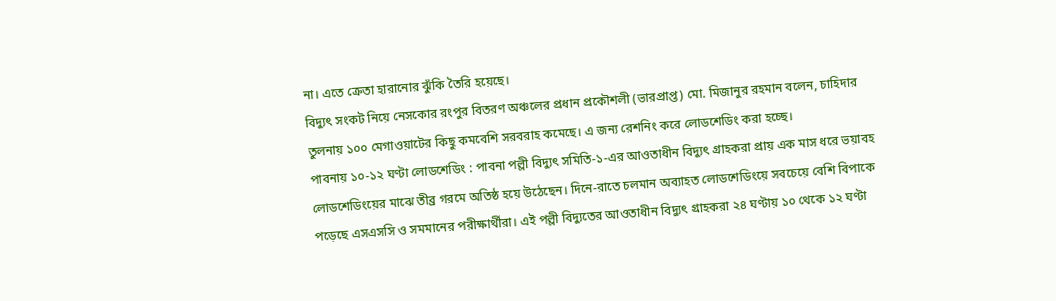না। এতে ক্রেতা হারানোর ঝুঁকি তৈরি হয়েছে।
বিদ্যুৎ সংকট নিয়ে নেসকোর রংপুর বিতরণ অঞ্চলের প্রধান প্রকৌশলী (ভারপ্রাপ্ত) মো. মিজানুর রহমান বলেন, চাহিদার তুলনায় ১০০ মেগাওয়াটের কিছু কমবেশি সরবরাহ কমেছে। এ জন্য রেশনিং করে লোডশেডিং করা হচ্ছে।
পাবনায় ১০-১২ ঘণ্টা লোডশেডিং : পাবনা পল্লী বিদ্যুৎ সমিতি-১-এর আওতাধীন বিদ্যুৎ গ্রাহকরা প্রায় এক মাস ধরে ভয়াবহ লোডশেডিংয়ের মাঝে তীব্র গরমে অতিষ্ঠ হয়ে উঠেছেন। দিনে-রাতে চলমান অব্যাহত লোডশেডিংয়ে সবচেয়ে বেশি বিপাকে পড়েছে এসএসসি ও সমমানের পরীক্ষার্থীরা। এই পল্লী বিদ্যুতের আওতাধীন বিদ্যুৎ গ্রাহকরা ২৪ ঘণ্টায় ১০ থেকে ১২ ঘণ্টা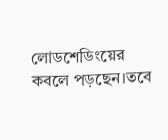লোডশেডিংয়ের কবলে পড়ছেন।তবে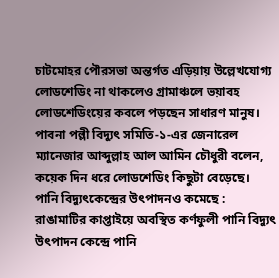চাটমোহর পৌরসভা অন্তর্গত এড়িয়ায় উল্লেখযোগ্য লোডশেডিং না থাকলেও গ্রামাঞ্চলে ভয়াবহ লোডশেডিংয়ের কবলে পড়ছেন সাধারণ মানুষ।
পাবনা পল্লী বিদ্যুৎ সমিতি-১-এর জেনারেল ম্যানেজার আব্দুল্লাহ আল আমিন চৌধুরী বলেন, কয়েক দিন ধরে লোডশেডিং কিছুটা বেড়েছে।
পানি বিদ্যুৎকেন্দ্রের উৎপাদনও কমেছে : রাঙামাটির কাপ্তাইয়ে অবস্থিত কর্ণফুলী পানি বিদ্যুৎ উৎপাদন কেন্দ্রে পানি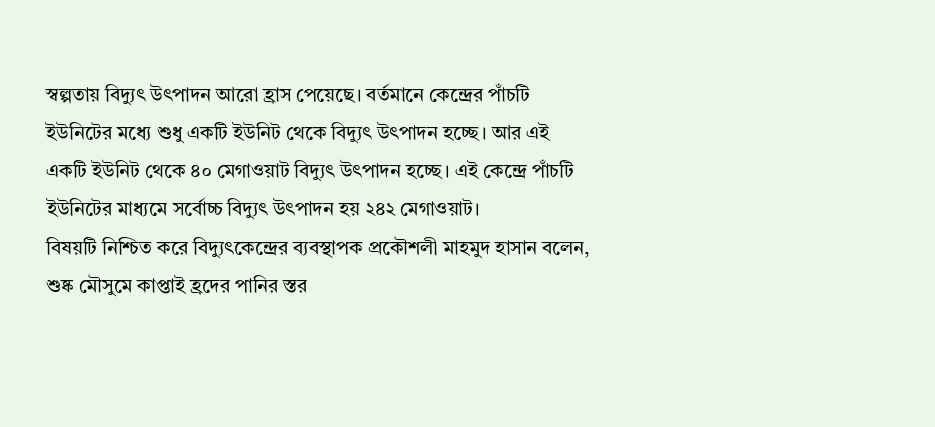স্বল্পতায় বিদ্যুৎ উৎপাদন আরো হ্রাস পেয়েছে। বর্তমানে কেন্দ্রের পাঁচটি ইউনিটের মধ্যে শুধু একটি ইউনিট থেকে বিদ্যুৎ উৎপাদন হচ্ছে। আর এই একটি ইউনিট থেকে ৪০ মেগাওয়াট বিদ্যুৎ উৎপাদন হচ্ছে। এই কেন্দ্রে পাঁচটি ইউনিটের মাধ্যমে সর্বোচ্চ বিদ্যুৎ উৎপাদন হয় ২৪২ মেগাওয়াট।
বিষয়টি নিশ্চিত করে বিদ্যুৎকেন্দ্রের ব্যবস্থাপক প্রকৌশলী মাহমুদ হাসান বলেন, শুষ্ক মৌসুমে কাপ্তাই হ্রদের পানির স্তর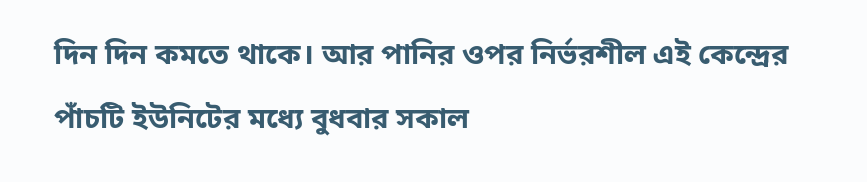দিন দিন কমতে থাকে। আর পানির ওপর নির্ভরশীল এই কেন্দ্রের পাঁচটি ইউনিটের মধ্যে বুধবার সকাল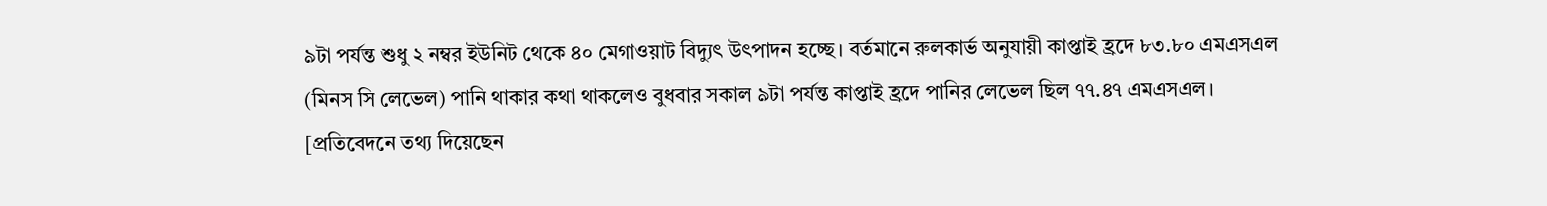৯টা পর্যন্ত শুধু ২ নম্বর ইউনিট থেকে ৪০ মেগাওয়াট বিদ্যুৎ উৎপাদন হচ্ছে। বর্তমানে রুলকার্ভ অনুযায়ী কাপ্তাই হ্রদে ৮৩.৮০ এমএসএল (মিনস সি লেভেল) পানি থাকার কথা থাকলেও বুধবার সকাল ৯টা পর্যন্ত কাপ্তাই হ্রদে পানির লেভেল ছিল ৭৭.৪৭ এমএসএল।
[প্রতিবেদনে তথ্য দিয়েছেন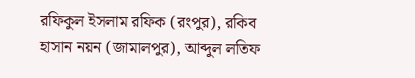রফিকুল ইসলাম রফিক (রংপুর), রকিব হাসান নয়ন (জামালপুর), আব্দুল লতিফ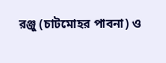রঞ্জু (চাটমোহর পাবনা) ও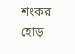শংকর হোড়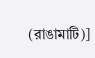(রাঙামাটি)]